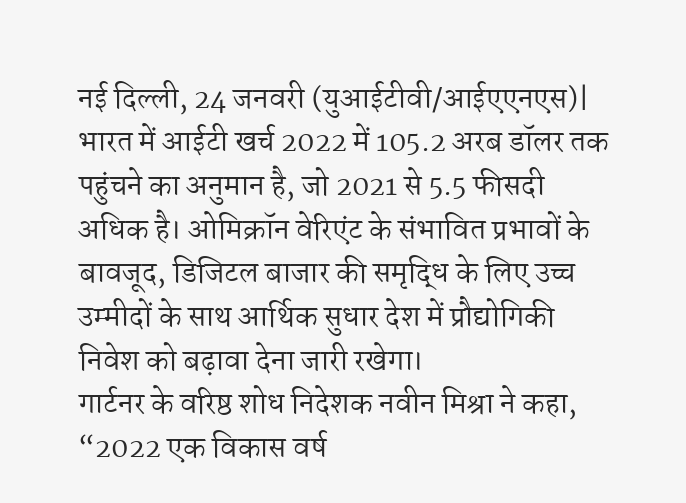नई दिल्ली, 24 जनवरी (युआईटीवी/आईएएनएस)| भारत में आईटी खर्च 2022 में 105.2 अरब डॉलर तक पहुंचने का अनुमान है, जो 2021 से 5.5 फीसदी अधिक है। ओमिक्रॉन वेरिएंट के संभावित प्रभावों के बावजूद, डिजिटल बाजार की समृद्धि के लिए उच्च उम्मीदों के साथ आर्थिक सुधार देश में प्रौद्योगिकी निवेश को बढ़ावा देना जारी रखेगा।
गार्टनर के वरिष्ठ शोध निदेशक नवीन मिश्रा ने कहा, “2022 एक विकास वर्ष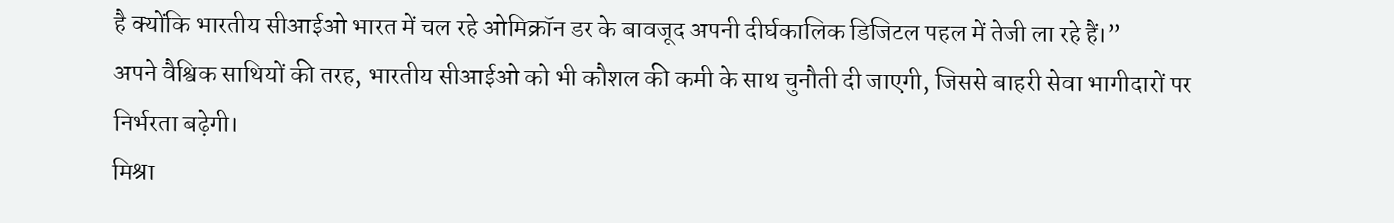है क्योंकि भारतीय सीआईओ भारत में चल रहे ओमिक्रॉन डर के बावजूद अपनी दीर्घकालिक डिजिटल पहल में तेजी ला रहे हैं।”
अपने वैश्विक साथियों की तरह, भारतीय सीआईओ को भी कौशल की कमी के साथ चुनौती दी जाएगी, जिससे बाहरी सेवा भागीदारों पर निर्भरता बढ़ेगी।
मिश्रा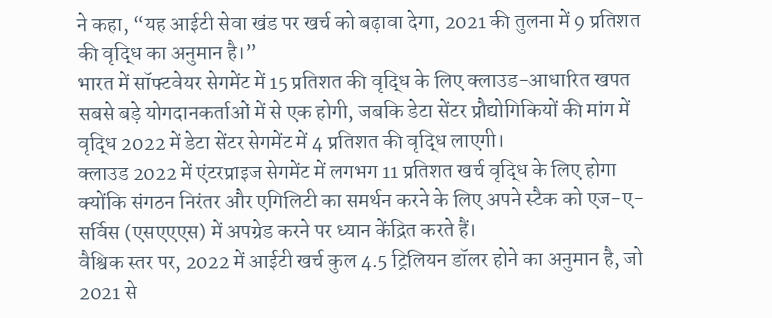ने कहा, “यह आईटी सेवा खंड पर खर्च को बढ़ावा देगा, 2021 की तुलना में 9 प्रतिशत की वृद्धि का अनुमान है।”
भारत में सॉफ्टवेयर सेगमेंट में 15 प्रतिशत की वृद्धि के लिए क्लाउड-आधारित खपत सबसे बड़े योगदानकर्ताओं में से एक होगी, जबकि डेटा सेंटर प्रौद्योगिकियों की मांग में वृद्धि 2022 में डेटा सेंटर सेगमेंट में 4 प्रतिशत की वृद्धि लाएगी।
क्लाउड 2022 में एंटरप्राइज सेगमेंट में लगभग 11 प्रतिशत खर्च वृद्धि के लिए होगा क्योंकि संगठन निरंतर और एगिलिटी का समर्थन करने के लिए अपने स्टैक को एज-ए-सर्विस (एसएएएस) में अपग्रेड करने पर ध्यान केंद्रित करते हैं।
वैश्विक स्तर पर, 2022 में आईटी खर्च कुल 4.5 ट्रिलियन डॉलर होने का अनुमान है, जो 2021 से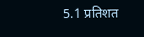5.1 प्रतिशत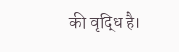की वृद्धि है।